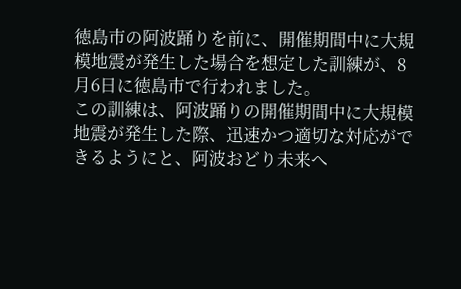徳島市の阿波踊りを前に、開催期間中に大規模地震が発生した場合を想定した訓練が、8月6日に徳島市で行われました。
この訓練は、阿波踊りの開催期間中に大規模地震が発生した際、迅速かつ適切な対応ができるようにと、阿波おどり未来へ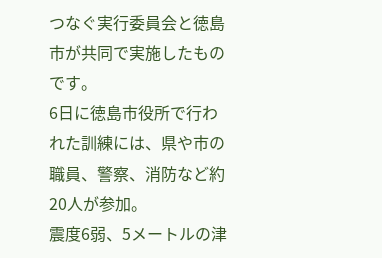つなぐ実行委員会と徳島市が共同で実施したものです。
6日に徳島市役所で行われた訓練には、県や市の職員、警察、消防など約20人が参加。
震度6弱、5メートルの津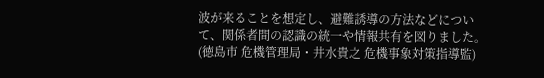波が来ることを想定し、避難誘導の方法などについて、関係者間の認識の統一や情報共有を図りました。
(徳島市 危機管理局・井水貴之 危機事象対策指導監)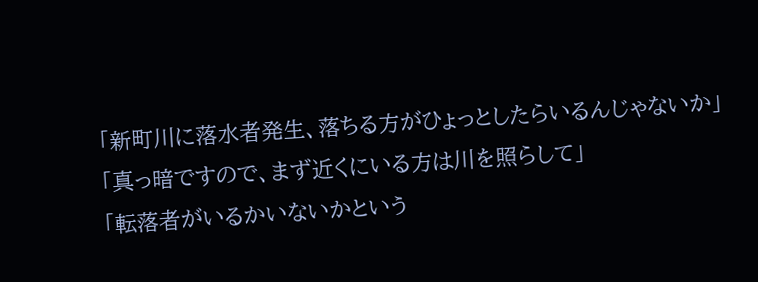「新町川に落水者発生、落ちる方がひょっとしたらいるんじゃないか」
「真っ暗ですので、まず近くにいる方は川を照らして」
「転落者がいるかいないかという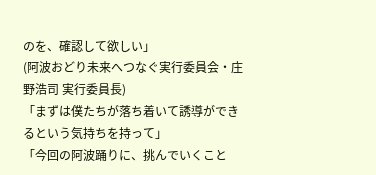のを、確認して欲しい」
(阿波おどり未来へつなぐ実行委員会・庄野浩司 実行委員長)
「まずは僕たちが落ち着いて誘導ができるという気持ちを持って」
「今回の阿波踊りに、挑んでいくこと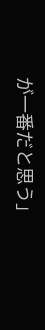が一番だと思う」